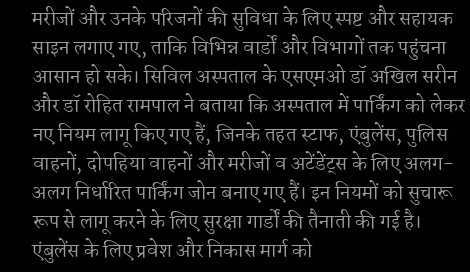मरीजों और उनके परिजनों की सुविधा के लिए स्पष्ट और सहायक साइन लगाए गए, ताकि विभिन्न वार्डों और विभागों तक पहुंचना आसान हो सके। सिविल अस्पताल के एसएमओ डॉ अखिल सरीन और डॉ रोहित रामपाल ने बताया कि अस्पताल में पार्किंग को लेकर नए नियम लागू किए गए हैं, जिनके तहत स्टाफ, एंबुलेंस, पुलिस वाहनों, दोपहिया वाहनों और मरीजों व अटेंडेंट्स के लिए अलग-अलग निर्धारित पार्किंग जोन बनाए गए हैं। इन नियमों को सुचारू रूप से लागू करने के लिए सुरक्षा गार्डों की तैनाती की गई है। एंबुलेंस के लिए प्रवेश और निकास मार्ग को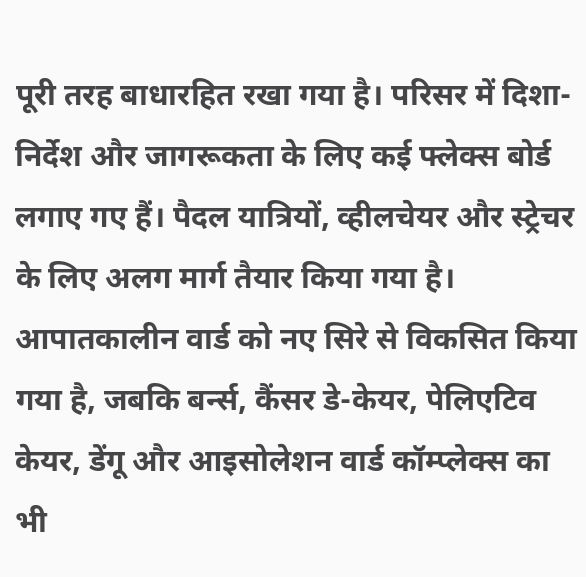पूरी तरह बाधारहित रखा गया है। परिसर में दिशा-निर्देश और जागरूकता के लिए कई फ्लेक्स बोर्ड लगाए गए हैं। पैदल यात्रियों, व्हीलचेयर और स्ट्रेचर के लिए अलग मार्ग तैयार किया गया है। आपातकालीन वार्ड को नए सिरे से विकसित किया गया है, जबकि बर्न्स, कैंसर डे-केयर, पेलिएटिव केयर, डेंगू और आइसोलेशन वार्ड कॉम्प्लेक्स का भी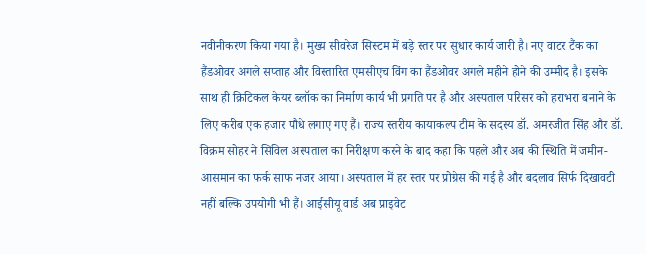नवीनीकरण किया गया है। मुख्य सीवरेज सिस्टम में बड़े स्तर पर सुधार कार्य जारी है। नए वाटर टैंक का हैंडओवर अगले सप्ताह और विस्तारित एमसीएच विंग का हैंडओवर अगले महीने होने की उम्मीद है। इसके साथ ही क्रिटिकल केयर ब्लॉक का निर्माण कार्य भी प्रगति पर है और अस्पताल परिसर को हराभरा बनाने के लिए करीब एक हजार पौधे लगाए गए हैं। राज्य स्तरीय कायाकल्प टीम के सदस्य डॉ. अमरजीत सिंह और डॉ. विक्रम सोहर ने सिविल अस्पताल का निरीक्षण करने के बाद कहा कि पहले और अब की स्थिति में जमीन-आसमान का फर्क साफ नजर आया। अस्पताल में हर स्तर पर प्रोग्रेस की गई है और बदलाव सिर्फ दिखावटी नहीं बल्कि उपयोगी भी हैं। आईसीयू वार्ड अब प्राइवेट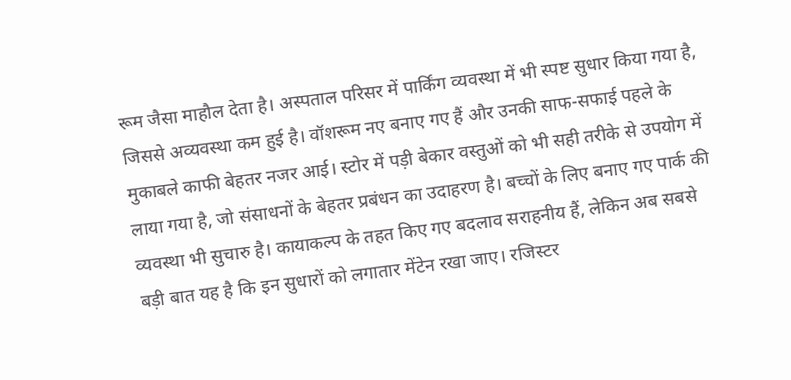रूम जैसा माहौल देता है। अस्पताल परिसर में पार्किंग व्यवस्था में भी स्पष्ट सुधार किया गया है, जिससे अव्यवस्था कम हुई है। वॉशरूम नए बनाए गए हैं और उनकी साफ-सफाई पहले के मुकाबले काफी बेहतर नजर आई। स्टोर में पड़ी बेकार वस्तुओं को भी सही तरीके से उपयोग में लाया गया है, जो संसाधनों के बेहतर प्रबंधन का उदाहरण है। बच्चों के लिए बनाए गए पार्क की व्यवस्था भी सुचारु है। कायाकल्प के तहत किए गए बदलाव सराहनीय हैं, लेकिन अब सबसे बड़ी बात यह है कि इन सुधारों को लगातार मेंटेन रखा जाए। रजिस्टर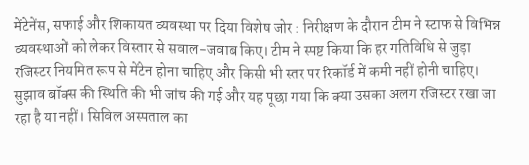मेंटेनेंस, सफाई और शिकायत व्यवस्था पर दिया विशेष जोर : निरीक्षण के दौरान टीम ने स्टाफ से विभिन्न व्यवस्थाओं को लेकर विस्तार से सवाल-जवाब किए। टीम ने स्पष्ट किया कि हर गतिविधि से जुड़ा रजिस्टर नियमित रूप से मेंटेन होना चाहिए और किसी भी स्तर पर रिकॉर्ड में कमी नहीं होनी चाहिए। सुझाव बॉक्स की स्थिति की भी जांच की गई और यह पूछा गया कि क्या उसका अलग रजिस्टर रखा जा रहा है या नहीं। सिविल अस्पताल का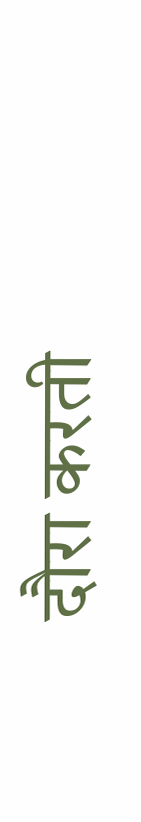दौरा करती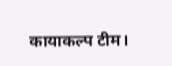कायाकल्प टीम।